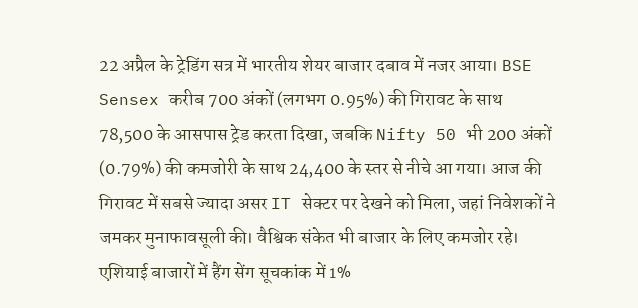22 अप्रैल के ट्रेडिंग सत्र में भारतीय शेयर बाजार दबाव में नजर आया। BSE Sensex करीब 700 अंकों (लगभग 0.95%) की गिरावट के साथ 78,500 के आसपास ट्रेड करता दिखा, जबकि Nifty 50 भी 200 अंकों (0.79%) की कमजोरी के साथ 24,400 के स्तर से नीचे आ गया। आज की गिरावट में सबसे ज्यादा असर IT सेक्टर पर देखने को मिला, जहां निवेशकों ने जमकर मुनाफावसूली की। वैश्विक संकेत भी बाजार के लिए कमजोर रहे। एशियाई बाजारों में हैंग सेंग सूचकांक में 1%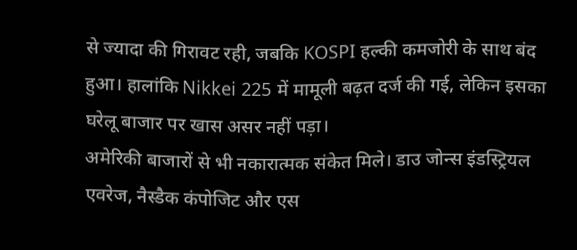से ज्यादा की गिरावट रही, जबकि KOSPI हल्की कमजोरी के साथ बंद हुआ। हालांकि Nikkei 225 में मामूली बढ़त दर्ज की गई, लेकिन इसका घरेलू बाजार पर खास असर नहीं पड़ा।
अमेरिकी बाजारों से भी नकारात्मक संकेत मिले। डाउ जोन्स इंडस्ट्रियल एवरेज, नैस्डैक कंपोजिट और एस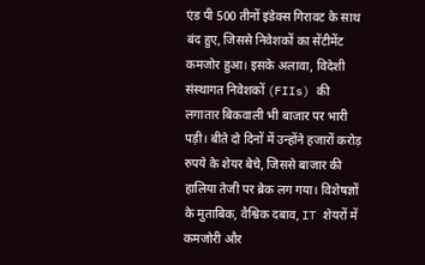एंड पी 500 तीनों इंडेक्स गिरावट के साथ बंद हुए, जिससे निवेशकों का सेंटीमेंट कमजोर हुआ। इसके अलावा, विदेशी संस्थागत निवेशकों (FIIs) की लगातार बिकवाली भी बाजार पर भारी पड़ी। बीते दो दिनों में उन्होंने हजारों करोड़ रुपये के शेयर बेचे, जिससे बाजार की हालिया तेजी पर ब्रेक लग गया। विशेषज्ञों के मुताबिक, वैश्विक दबाव, IT शेयरों में कमजोरी और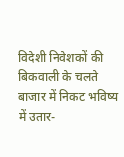विदेशी निवेशकों की बिकवाली के चलते बाजार में निकट भविष्य में उतार-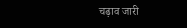चढ़ाव जारी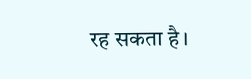रह सकता है।